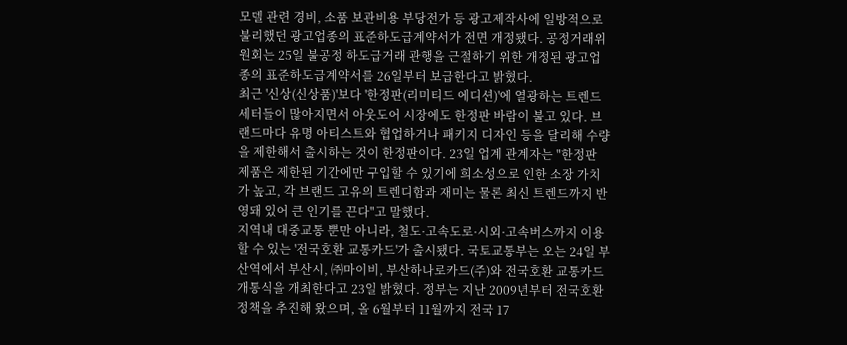모델 관련 경비, 소품 보관비용 부당전가 등 광고제작사에 일방적으로 불리했던 광고업종의 표준하도급계약서가 전면 개정됐다. 공정거래위원회는 25일 불공정 하도급거래 관행을 근절하기 위한 개정된 광고업종의 표준하도급계약서를 26일부터 보급한다고 밝혔다.
최근 '신상(신상품)'보다 '한정판(리미티드 에디션)'에 열광하는 트렌드 세터들이 많아지면서 아웃도어 시장에도 한정판 바람이 불고 있다. 브랜드마다 유명 아티스트와 협업하거나 패키지 디자인 등을 달리해 수량을 제한해서 출시하는 것이 한정판이다. 23일 업계 관계자는 "한정판 제품은 제한된 기간에만 구입할 수 있기에 희소성으로 인한 소장 가치가 높고, 각 브랜드 고유의 트렌디함과 재미는 물론 최신 트렌드까지 반영돼 있어 큰 인기를 끈다"고 말했다.
지역내 대중교통 뿐만 아니라, 철도·고속도로·시외·고속버스까지 이용할 수 있는 '전국호환 교통카드'가 출시됐다. 국토교통부는 오는 24일 부산역에서 부산시, ㈜마이비, 부산하나로카드(주)와 전국호환 교통카드 개통식을 개최한다고 23일 밝혔다. 정부는 지난 2009년부터 전국호환 정책을 추진해 왔으며, 올 6월부터 11월까지 전국 17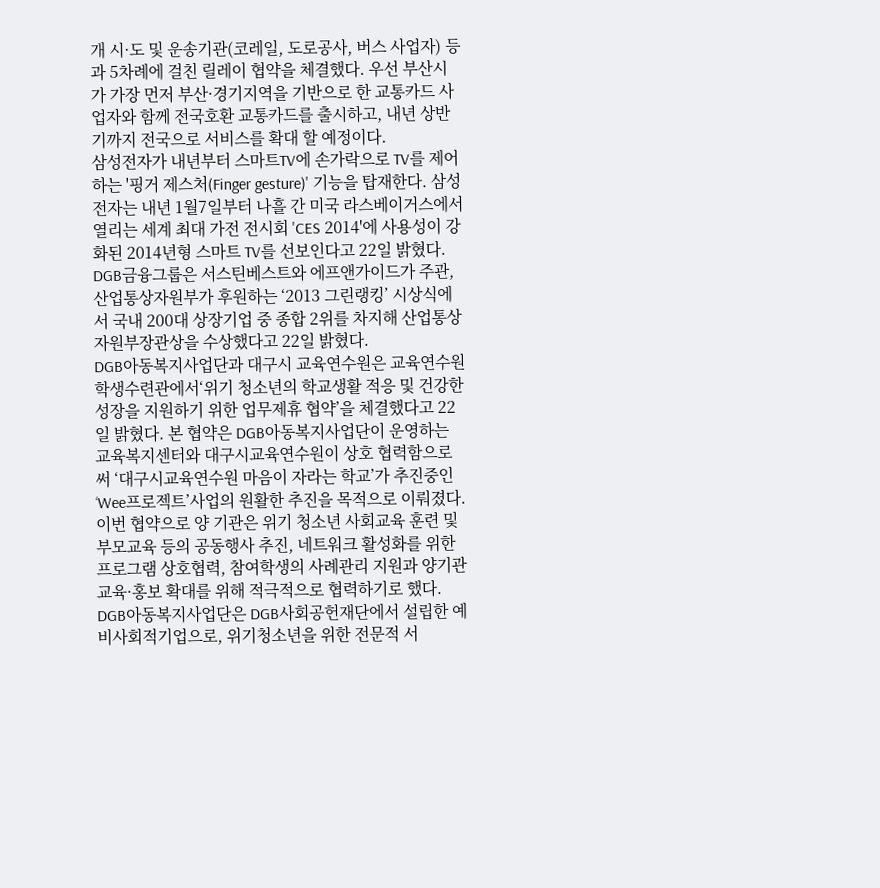개 시·도 및 운송기관(코레일, 도로공사, 버스 사업자) 등과 5차례에 걸친 릴레이 협약을 체결했다. 우선 부산시가 가장 먼저 부산·경기지역을 기반으로 한 교통카드 사업자와 함께 전국호환 교통카드를 출시하고, 내년 상반기까지 전국으로 서비스를 확대 할 예정이다.
삼성전자가 내년부터 스마트TV에 손가락으로 TV를 제어하는 '핑거 제스처(Finger gesture)' 기능을 탑재한다. 삼성전자는 내년 1월7일부터 나흘 간 미국 라스베이거스에서 열리는 세계 최대 가전 전시회 'CES 2014'에 사용성이 강화된 2014년형 스마트 TV를 선보인다고 22일 밝혔다.
DGB금융그룹은 서스틴베스트와 에프앤가이드가 주관, 산업통상자원부가 후원하는 ‘2013 그린랭킹’ 시상식에서 국내 200대 상장기업 중 종합 2위를 차지해 산업통상자원부장관상을 수상했다고 22일 밝혔다.
DGB아동복지사업단과 대구시 교육연수원은 교육연수원 학생수련관에서‘위기 청소년의 학교생활 적응 및 건강한 성장을 지원하기 위한 업무제휴 협약’을 체결했다고 22일 밝혔다. 본 협약은 DGB아동복지사업단이 운영하는 교육복지센터와 대구시교육연수원이 상호 협력함으로써 ‘대구시교육연수원 마음이 자라는 학교’가 추진중인‘Wee프로젝트’사업의 원활한 추진을 목적으로 이뤄졌다. 이번 협약으로 양 기관은 위기 청소년 사회교육 훈련 및 부모교육 등의 공동행사 추진, 네트워크 활성화를 위한 프로그램 상호협력, 참여학생의 사례관리 지원과 양기관 교육·홍보 확대를 위해 적극적으로 협력하기로 했다. DGB아동복지사업단은 DGB사회공헌재단에서 설립한 예비사회적기업으로, 위기청소년을 위한 전문적 서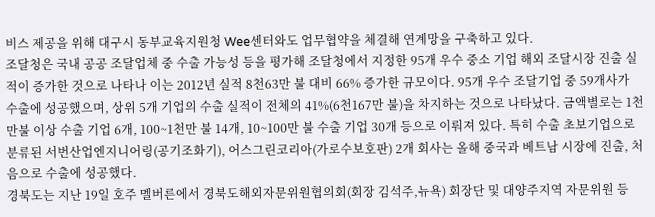비스 제공을 위해 대구시 동부교육지원청 Wee센터와도 업무협약을 체결해 연계망을 구축하고 있다.
조달청은 국내 공공 조달업체 중 수출 가능성 등을 평가해 조달청에서 지정한 95개 우수 중소 기업 해외 조달시장 진출 실적이 증가한 것으로 나타나 이는 2012년 실적 8천63만 불 대비 66% 증가한 규모이다. 95개 우수 조달기업 중 59개사가 수출에 성공했으며, 상위 5개 기업의 수출 실적이 전체의 41%(6천167만 불)을 차지하는 것으로 나타났다. 금액별로는 1천만불 이상 수출 기업 6개, 100~1천만 불 14개, 10~100만 불 수출 기업 30개 등으로 이뤄져 있다. 특히 수출 초보기업으로 분류된 서번산업엔지니어링(공기조화기), 어스그린코리아(가로수보호판) 2개 회사는 올해 중국과 베트남 시장에 진출, 처음으로 수출에 성공했다.
경북도는 지난 19일 호주 멜버른에서 경북도해외자문위원협의회(회장 김석주,뉴욕) 회장단 및 대양주지역 자문위원 등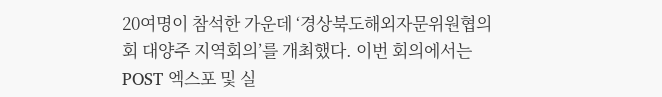20여명이 참석한 가운데 ‘경상북도해외자문위원협의회 대양주 지역회의’를 개최했다. 이번 회의에서는 POST 엑스포 및 실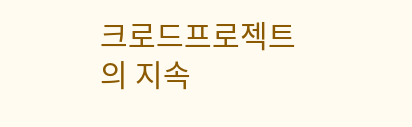크로드프로젝트의 지속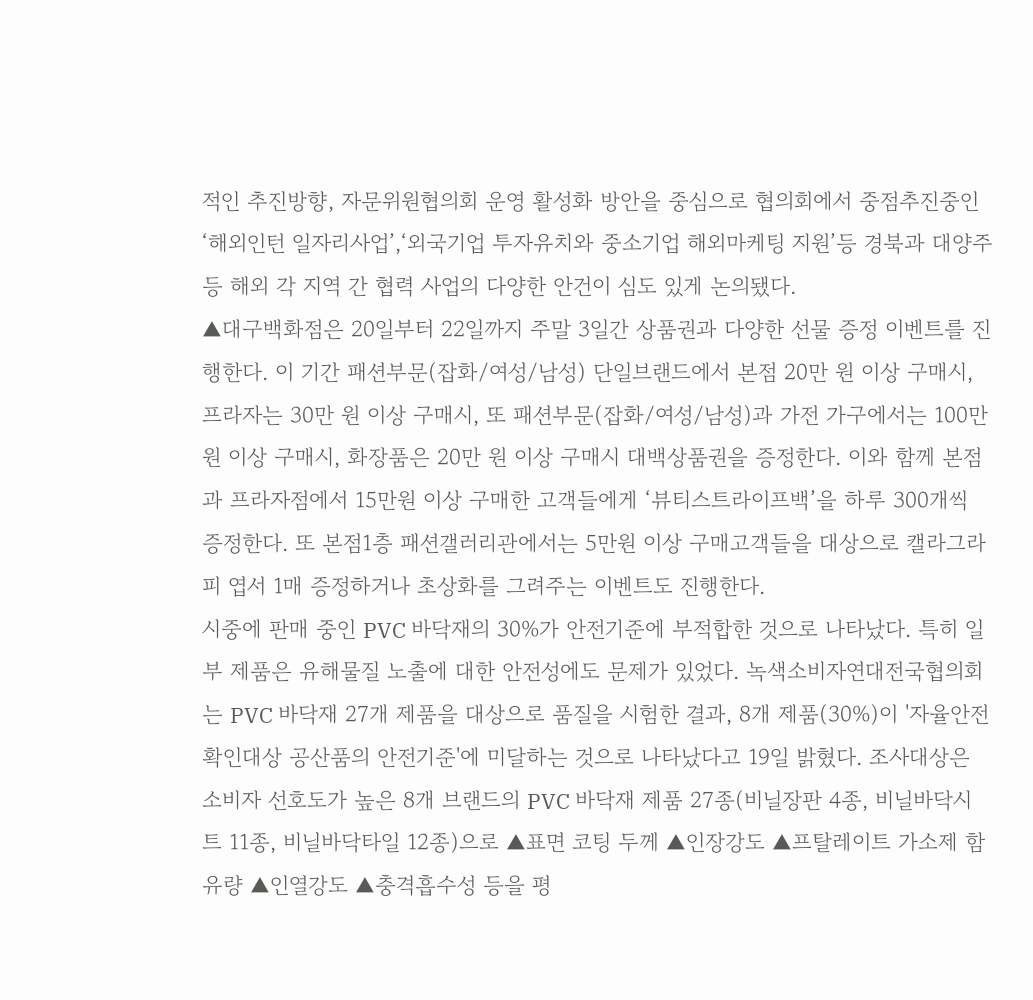적인 추진방향, 자문위원협의회 운영 활성화 방안을 중심으로 협의회에서 중점추진중인‘해외인턴 일자리사업’,‘외국기업 투자유치와 중소기업 해외마케팅 지원’등 경북과 대양주 등 해외 각 지역 간 협력 사업의 다양한 안건이 심도 있게 논의됐다.
▲대구백화점은 20일부터 22일까지 주말 3일간 상품권과 다양한 선물 증정 이벤트를 진행한다. 이 기간 패션부문(잡화/여성/남성) 단일브랜드에서 본점 20만 원 이상 구매시, 프라자는 30만 원 이상 구매시, 또 패션부문(잡화/여성/남성)과 가전 가구에서는 100만 원 이상 구매시, 화장품은 20만 원 이상 구매시 대백상품권을 증정한다. 이와 함께 본점과 프라자점에서 15만원 이상 구매한 고객들에게 ‘뷰티스트라이프백’을 하루 300개씩 증정한다. 또 본점1층 패션갤러리관에서는 5만원 이상 구매고객들을 대상으로 캘라그라피 엽서 1매 증정하거나 초상화를 그려주는 이벤트도 진행한다.
시중에 판매 중인 PVC 바닥재의 30%가 안전기준에 부적합한 것으로 나타났다. 특히 일부 제품은 유해물질 노출에 대한 안전성에도 문제가 있었다. 녹색소비자연대전국협의회는 PVC 바닥재 27개 제품을 대상으로 품질을 시험한 결과, 8개 제품(30%)이 '자율안전확인대상 공산품의 안전기준'에 미달하는 것으로 나타났다고 19일 밝혔다. 조사대상은 소비자 선호도가 높은 8개 브랜드의 PVC 바닥재 제품 27종(비닐장판 4종, 비닐바닥시트 11종, 비닐바닥타일 12종)으로 ▲표면 코팅 두께 ▲인장강도 ▲프탈레이트 가소제 함유량 ▲인열강도 ▲충격흡수성 등을 평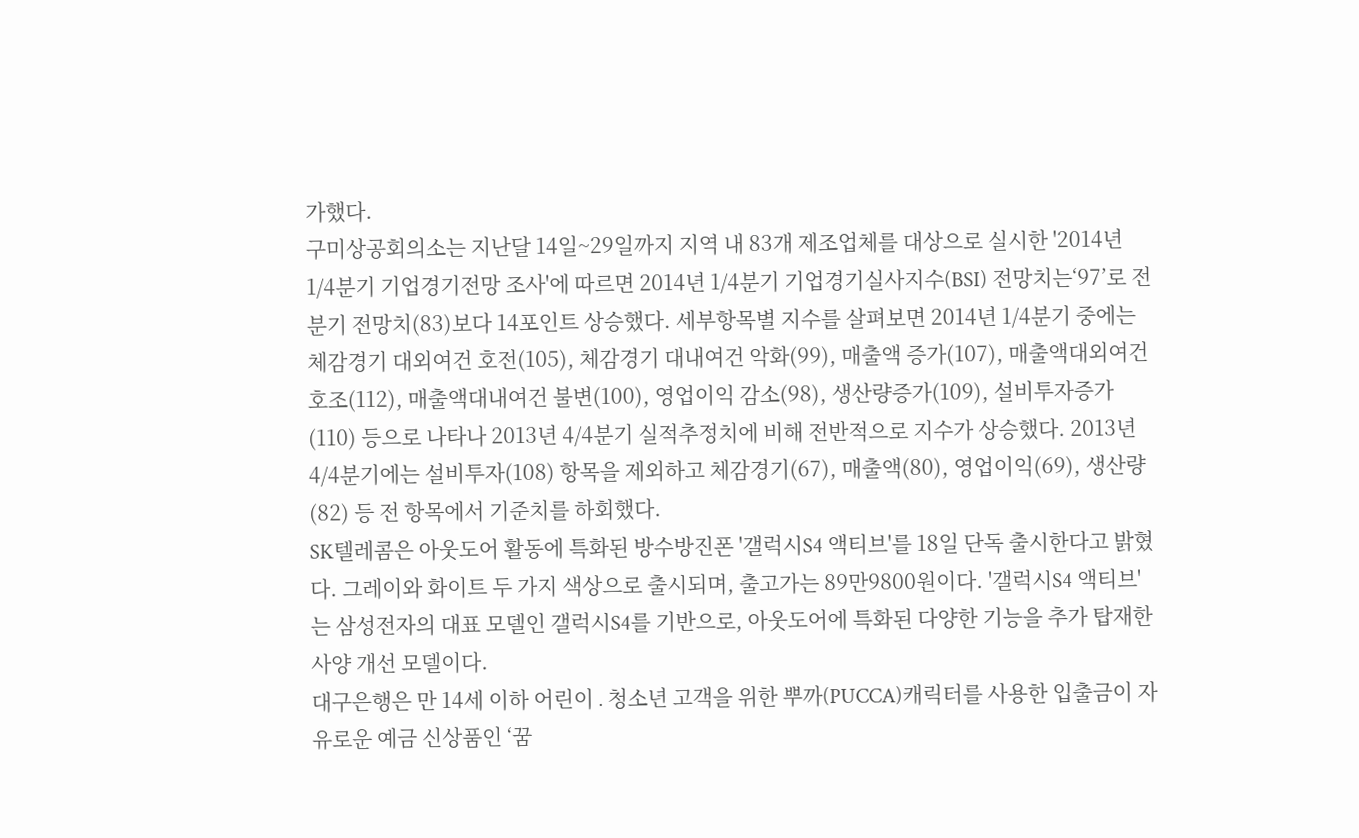가했다.
구미상공회의소는 지난달 14일~29일까지 지역 내 83개 제조업체를 대상으로 실시한 '2014년 1/4분기 기업경기전망 조사'에 따르면 2014년 1/4분기 기업경기실사지수(BSI) 전망치는‘97’로 전분기 전망치(83)보다 14포인트 상승했다. 세부항목별 지수를 살펴보면 2014년 1/4분기 중에는 체감경기 대외여건 호전(105), 체감경기 대내여건 악화(99), 매출액 증가(107), 매출액대외여건 호조(112), 매출액대내여건 불변(100), 영업이익 감소(98), 생산량증가(109), 설비투자증가(110) 등으로 나타나 2013년 4/4분기 실적추정치에 비해 전반적으로 지수가 상승했다. 2013년 4/4분기에는 설비투자(108) 항목을 제외하고 체감경기(67), 매출액(80), 영업이익(69), 생산량(82) 등 전 항목에서 기준치를 하회했다.
SK텔레콤은 아웃도어 활동에 특화된 방수방진폰 '갤럭시S4 액티브'를 18일 단독 출시한다고 밝혔다. 그레이와 화이트 두 가지 색상으로 출시되며, 출고가는 89만9800원이다. '갤럭시S4 액티브'는 삼성전자의 대표 모델인 갤럭시S4를 기반으로, 아웃도어에 특화된 다양한 기능을 추가 탑재한 사양 개선 모델이다.
대구은행은 만 14세 이하 어린이․청소년 고객을 위한 뿌까(PUCCA)캐릭터를 사용한 입출금이 자유로운 예금 신상품인 ‘꿈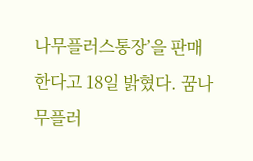나무플러스통장’을 판매한다고 18일 밝혔다. 꿈나무플러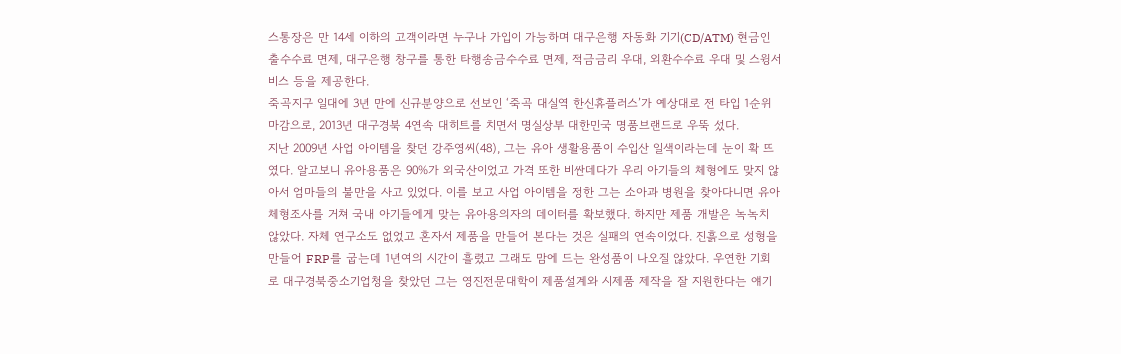스통장은 만 14세 이하의 고객이라면 누구나 가입이 가능하며 대구은행 자동화 기기(CD/ATM) 현금인출수수료 면제, 대구은행 창구를 통한 타행송금수수료 면제, 적금금리 우대, 외환수수료 우대 및 스윙서비스 등을 제공한다.
죽곡지구 일대에 3년 만에 신규분양으로 선보인 ‘죽곡 대실역 한신휴플러스’가 예상대로 전 타입 1순위 마감으로, 2013년 대구경북 4연속 대히트를 치면서 명실상부 대한민국 명품브랜드로 우뚝 섰다.
지난 2009년 사업 아이템을 찾던 강주영씨(48), 그는 유아 생활용품이 수입산 일색이라는데 눈이 확 뜨였다. 알고보니 유아용품은 90%가 외국산이었고 가격 또한 비싼데다가 우리 아기들의 체형에도 맞지 않아서 엄마들의 불만을 사고 있었다. 이를 보고 사업 아이템을 정한 그는 소아과 병원을 찾아다니면 유아 체형조사를 거쳐 국내 아기들에게 맞는 유아용의자의 데이터를 확보했다. 하지만 제품 개발은 녹녹치 않았다. 자체 연구소도 없었고 혼자서 제품을 만들어 본다는 것은 실패의 연속이었다. 진흙으로 성형을 만들어 FRP를 굽는데 1년여의 시간이 흘렸고 그래도 맘에 드는 완성품이 나오질 않았다. 우연한 기회로 대구경북중소기업청을 찾았던 그는 영진전문대학이 제품설계와 시제품 제작을 잘 지원한다는 얘기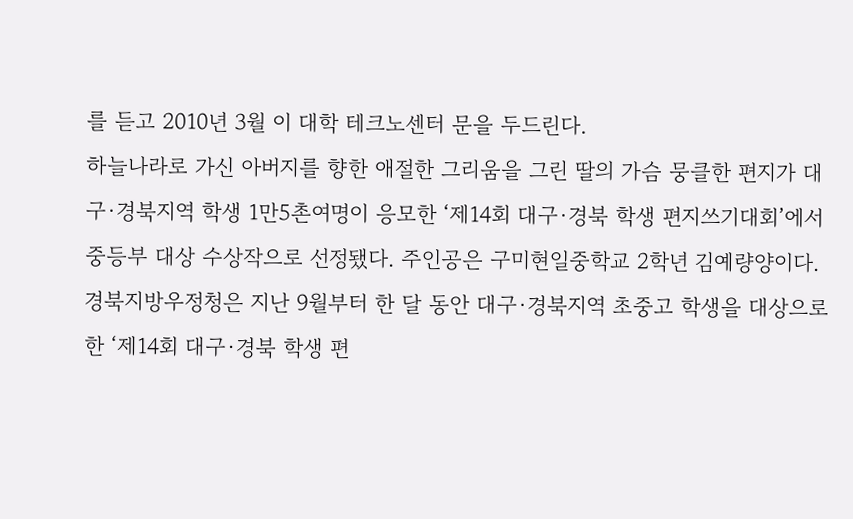를 듣고 2010년 3월 이 대학 테크노센터 문을 두드린다.
하늘나라로 가신 아버지를 향한 애절한 그리움을 그린 딸의 가슴 뭉클한 편지가 대구·경북지역 학생 1만5촌여명이 응모한 ‘제14회 대구·경북 학생 편지쓰기대회’에서 중등부 대상 수상작으로 선정됐다. 주인공은 구미현일중학교 2학년 김예량양이다. 경북지방우정청은 지난 9월부터 한 달 동안 대구·경북지역 초중고 학생을 대상으로 한 ‘제14회 대구·경북 학생 편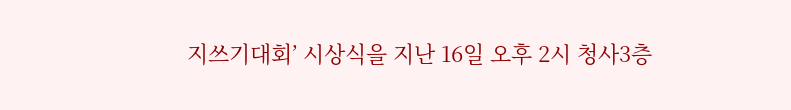지쓰기대회’ 시상식을 지난 16일 오후 2시 청사3층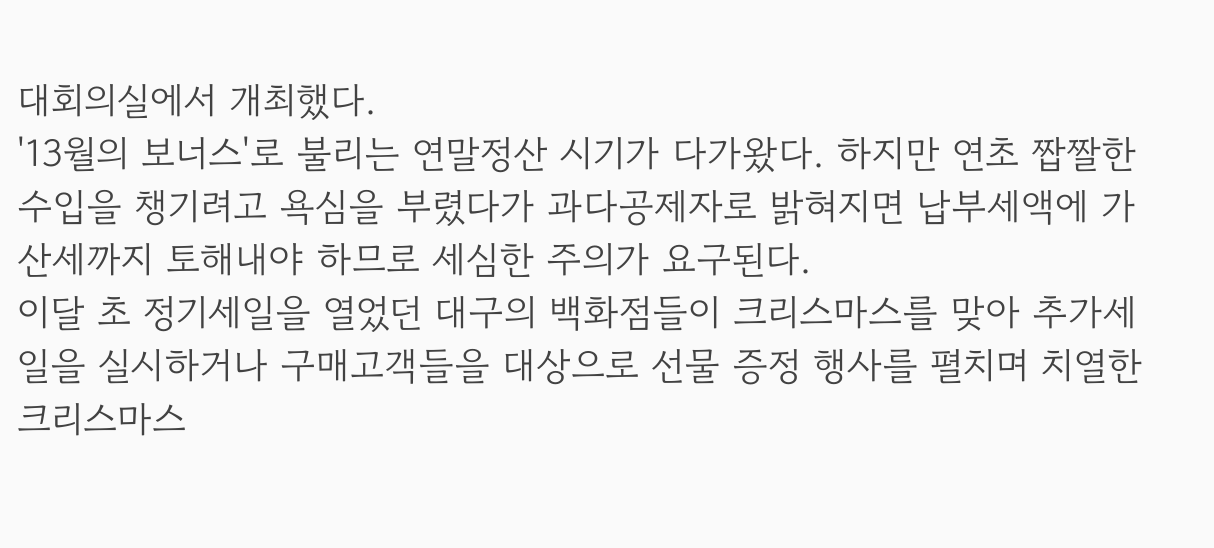대회의실에서 개최했다.
'13월의 보너스'로 불리는 연말정산 시기가 다가왔다. 하지만 연초 짭짤한 수입을 챙기려고 욕심을 부렸다가 과다공제자로 밝혀지면 납부세액에 가산세까지 토해내야 하므로 세심한 주의가 요구된다.
이달 초 정기세일을 열었던 대구의 백화점들이 크리스마스를 맞아 추가세일을 실시하거나 구매고객들을 대상으로 선물 증정 행사를 펼치며 치열한 크리스마스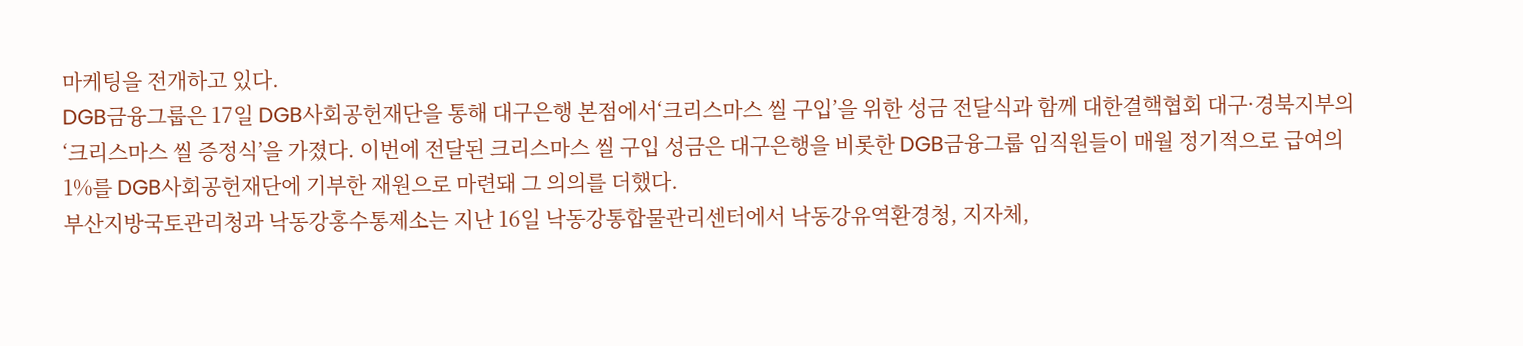마케팅을 전개하고 있다.
DGB금융그룹은 17일 DGB사회공헌재단을 통해 대구은행 본점에서‘크리스마스 씰 구입’을 위한 성금 전달식과 함께 대한결핵협회 대구·경북지부의‘크리스마스 씰 증정식’을 가졌다. 이번에 전달된 크리스마스 씰 구입 성금은 대구은행을 비롯한 DGB금융그룹 임직원들이 매월 정기적으로 급여의 1%를 DGB사회공헌재단에 기부한 재원으로 마련돼 그 의의를 더했다.
부산지방국토관리청과 낙동강홍수통제소는 지난 16일 낙동강통합물관리센터에서 낙동강유역환경청, 지자체,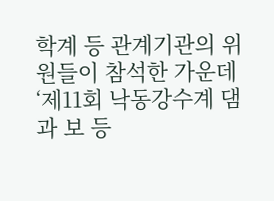학계 등 관계기관의 위원들이 참석한 가운데‘제11회 낙동강수계 댐과 보 등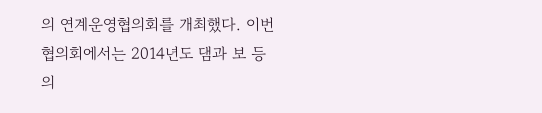의 연계운영협의회를 개최했다. 이번 협의회에서는 2014년도 댐과 보 등의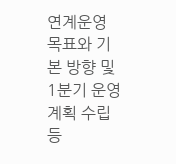연계운영 목표와 기본 방향 및 1분기 운영계획 수립 등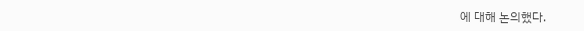에 대해 논의했다.